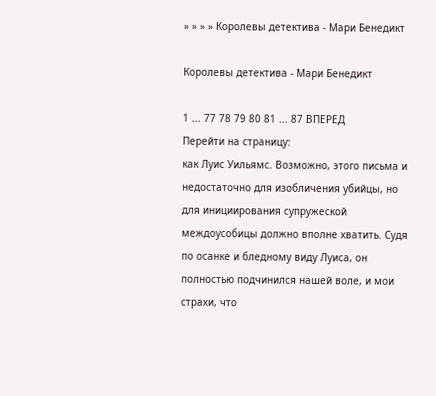» » » » Королевы детектива - Мари Бенедикт

Королевы детектива - Мари Бенедикт

1 ... 77 78 79 80 81 ... 87 ВПЕРЕД
Перейти на страницу:
как Луис Уильямс. Возможно, этого письма и недостаточно для изобличения убийцы, но для инициирования супружеской междоусобицы должно вполне хватить. Судя по осанке и бледному виду Луиса, он полностью подчинился нашей воле, и мои страхи, что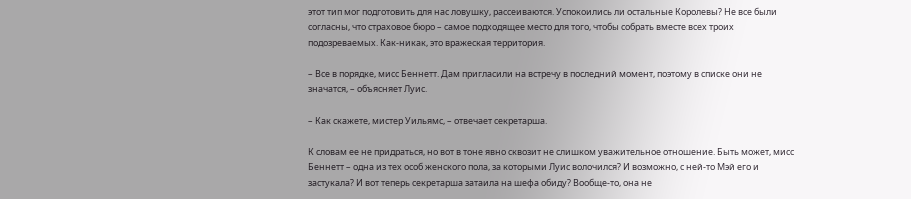этот тип мог подготовить для нас ловушку, рассеиваются. Успокоились ли остальные Королевы? Не все были согласны, что страховое бюро – самое подходящее место для того, чтобы собрать вместе всех троих подозреваемых. Как-никак, это вражеская территория.

– Все в порядке, мисс Беннетт. Дам пригласили на встречу в последний момент, поэтому в списке они не значатся, – объясняет Луис.

– Как скажете, мистер Уильямс, – отвечает секретарша.

К словам ее не придраться, но вот в тоне явно сквозит не слишком уважительное отношение. Быть может, мисс Беннетт – одна из тех особ женского пола, за которыми Луис волочился? И возможно, с ней-то Мэй его и застукала? И вот теперь секретарша затаила на шефа обиду? Вообще-то, она не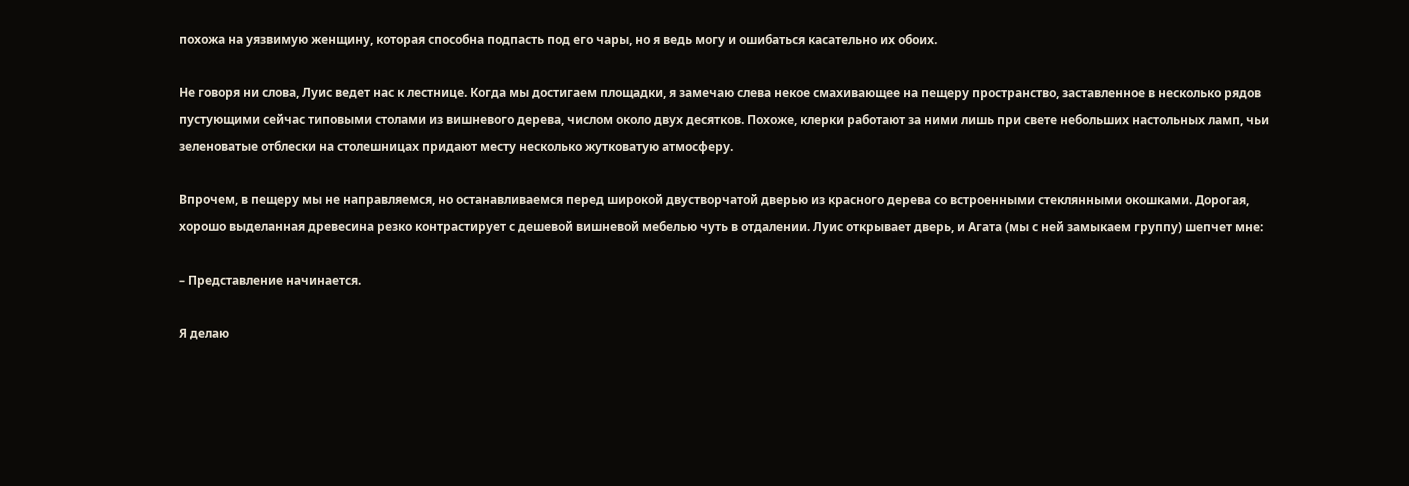похожа на уязвимую женщину, которая способна подпасть под его чары, но я ведь могу и ошибаться касательно их обоих.

Не говоря ни слова, Луис ведет нас к лестнице. Когда мы достигаем площадки, я замечаю слева некое смахивающее на пещеру пространство, заставленное в несколько рядов пустующими сейчас типовыми столами из вишневого дерева, числом около двух десятков. Похоже, клерки работают за ними лишь при свете небольших настольных ламп, чьи зеленоватые отблески на столешницах придают месту несколько жутковатую атмосферу.

Впрочем, в пещеру мы не направляемся, но останавливаемся перед широкой двустворчатой дверью из красного дерева со встроенными стеклянными окошками. Дорогая, хорошо выделанная древесина резко контрастирует с дешевой вишневой мебелью чуть в отдалении. Луис открывает дверь, и Агата (мы с ней замыкаем группу) шепчет мне:

– Представление начинается.

Я делаю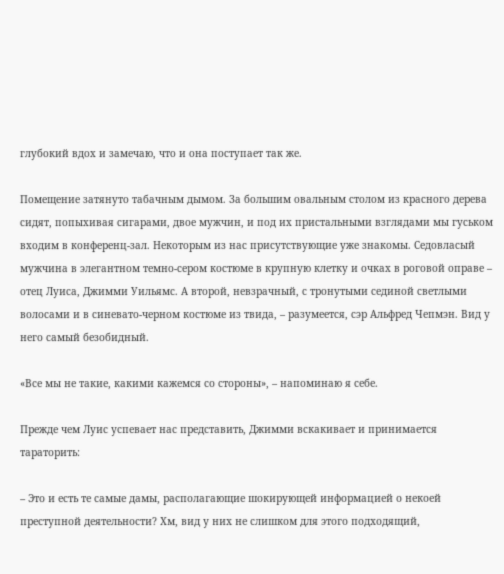глубокий вдох и замечаю, что и она поступает так же.

Помещение затянуто табачным дымом. За большим овальным столом из красного дерева сидят, попыхивая сигарами, двое мужчин, и под их пристальными взглядами мы гуськом входим в конференц-зал. Некоторым из нас присутствующие уже знакомы. Седовласый мужчина в элегантном темно-сером костюме в крупную клетку и очках в роговой оправе – отец Луиса, Джимми Уильямс. А второй, невзрачный, с тронутыми сединой светлыми волосами и в синевато-черном костюме из твида, – разумеется, сэр Альфред Чепмэн. Вид у него самый безобидный.

«Все мы не такие, какими кажемся со стороны», – напоминаю я себе.

Прежде чем Луис успевает нас представить, Джимми вскакивает и принимается тараторить:

– Это и есть те самые дамы, располагающие шокирующей информацией о некоей преступной деятельности? Хм, вид у них не слишком для этого подходящий,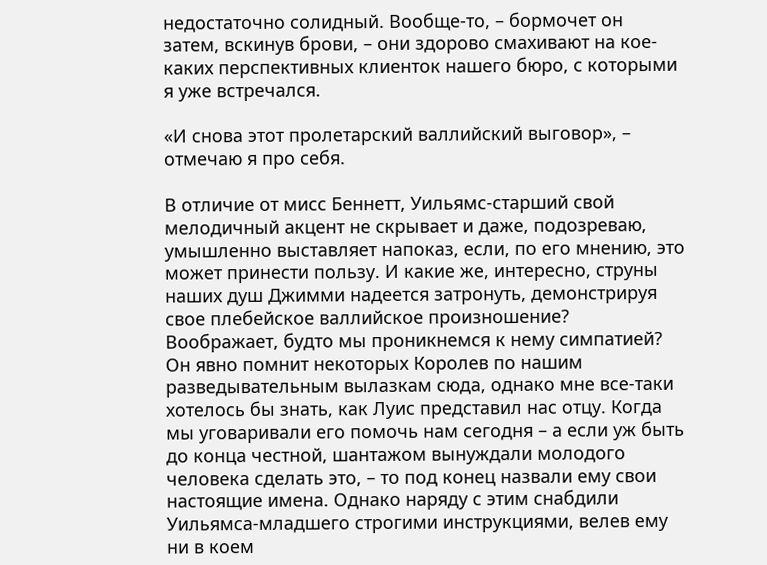недостаточно солидный. Вообще-то, – бормочет он затем, вскинув брови, – они здорово смахивают на кое-каких перспективных клиенток нашего бюро, с которыми я уже встречался.

«И снова этот пролетарский валлийский выговор», – отмечаю я про себя.

В отличие от мисс Беннетт, Уильямс-старший свой мелодичный акцент не скрывает и даже, подозреваю, умышленно выставляет напоказ, если, по его мнению, это может принести пользу. И какие же, интересно, струны наших душ Джимми надеется затронуть, демонстрируя свое плебейское валлийское произношение? Воображает, будто мы проникнемся к нему симпатией? Он явно помнит некоторых Королев по нашим разведывательным вылазкам сюда, однако мне все-таки хотелось бы знать, как Луис представил нас отцу. Когда мы уговаривали его помочь нам сегодня – а если уж быть до конца честной, шантажом вынуждали молодого человека сделать это, – то под конец назвали ему свои настоящие имена. Однако наряду с этим снабдили Уильямса-младшего строгими инструкциями, велев ему ни в коем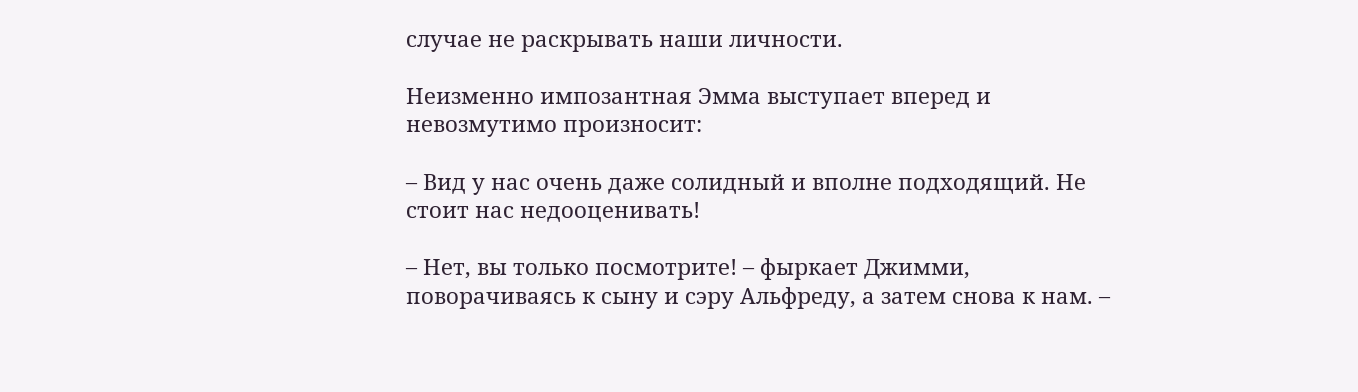случае не раскрывать наши личности.

Неизменно импозантная Эмма выступает вперед и невозмутимо произносит:

– Вид у нас очень даже солидный и вполне подходящий. Не стоит нас недооценивать!

– Нет, вы только посмотрите! – фыркает Джимми, поворачиваясь к сыну и сэру Альфреду, а затем снова к нам. –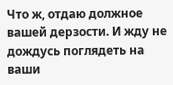Что ж, отдаю должное вашей дерзости. И жду не дождусь поглядеть на ваши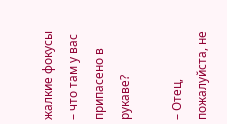жалкие фокусы – что там у вас припасено в рукаве?

– Отец, пожалуйста, не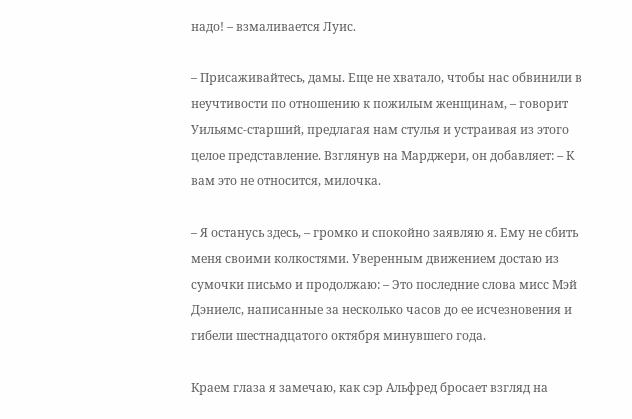надо! – взмаливается Луис.

– Присаживайтесь, дамы. Еще не хватало, чтобы нас обвинили в неучтивости по отношению к пожилым женщинам, – говорит Уильямс-старший, предлагая нам стулья и устраивая из этого целое представление. Взглянув на Марджери, он добавляет: – К вам это не относится, милочка.

– Я останусь здесь, – громко и спокойно заявляю я. Ему не сбить меня своими колкостями. Уверенным движением достаю из сумочки письмо и продолжаю: – Это последние слова мисс Мэй Дэниелс, написанные за несколько часов до ее исчезновения и гибели шестнадцатого октября минувшего года.

Краем глаза я замечаю, как сэр Альфред бросает взгляд на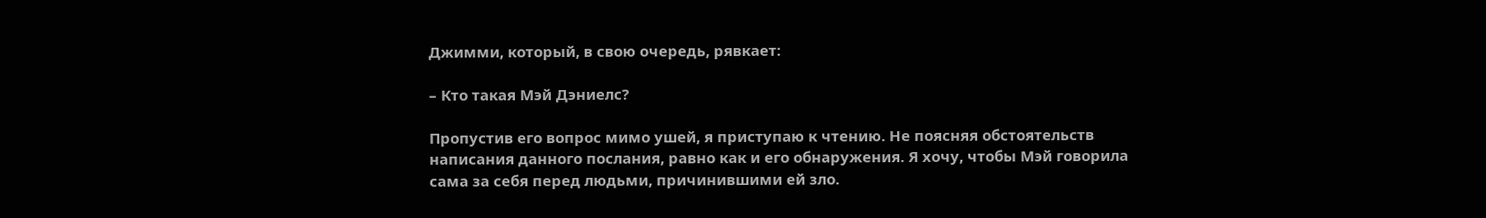Джимми, который, в свою очередь, рявкает:

– Кто такая Мэй Дэниелс?

Пропустив его вопрос мимо ушей, я приступаю к чтению. Не поясняя обстоятельств написания данного послания, равно как и его обнаружения. Я хочу, чтобы Мэй говорила сама за себя перед людьми, причинившими ей зло.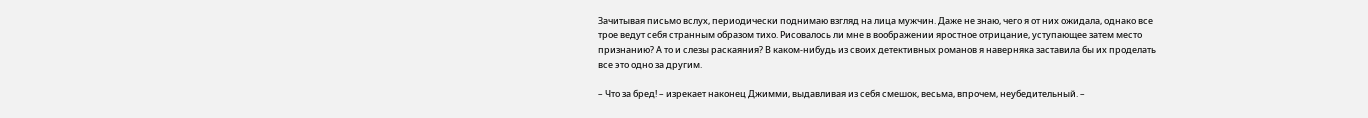Зачитывая письмо вслух, периодически поднимаю взгляд на лица мужчин. Даже не знаю, чего я от них ожидала, однако все трое ведут себя странным образом тихо. Рисовалось ли мне в воображении яростное отрицание, уступающее затем место признанию? А то и слезы раскаяния? В каком-нибудь из своих детективных романов я наверняка заставила бы их проделать все это одно за другим.

– Что за бред! – изрекает наконец Джимми, выдавливая из себя смешок, весьма, впрочем, неубедительный. –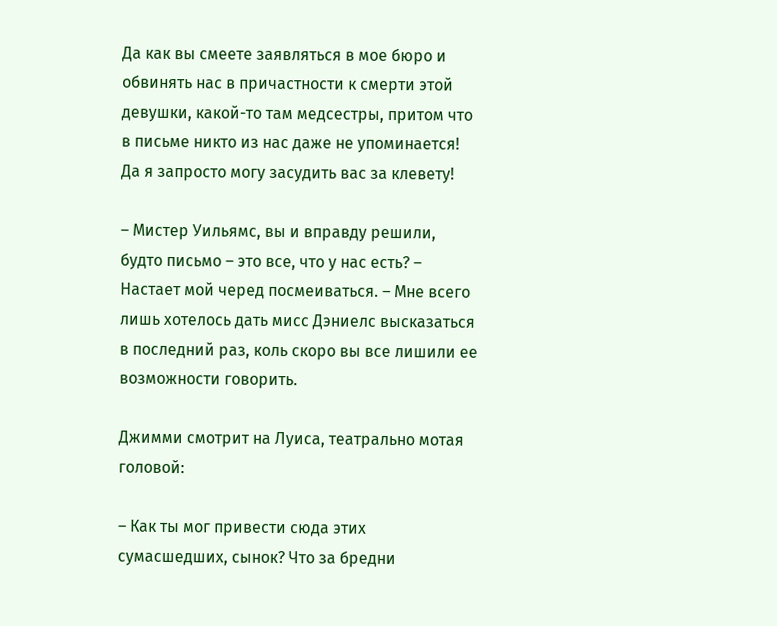Да как вы смеете заявляться в мое бюро и обвинять нас в причастности к смерти этой девушки, какой-то там медсестры, притом что в письме никто из нас даже не упоминается! Да я запросто могу засудить вас за клевету!

– Мистер Уильямс, вы и вправду решили, будто письмо – это все, что у нас есть? – Настает мой черед посмеиваться. – Мне всего лишь хотелось дать мисс Дэниелс высказаться в последний раз, коль скоро вы все лишили ее возможности говорить.

Джимми смотрит на Луиса, театрально мотая головой:

– Как ты мог привести сюда этих сумасшедших, сынок? Что за бредни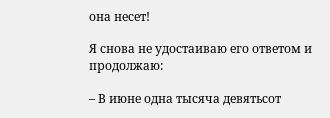она несет!

Я снова не удостаиваю его ответом и продолжаю:

– В июне одна тысяча девятьсот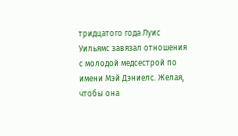тридцатого года Луис Уильямс завязал отношения с молодой медсестрой по имени Мэй Дэниелс. Желая, чтобы она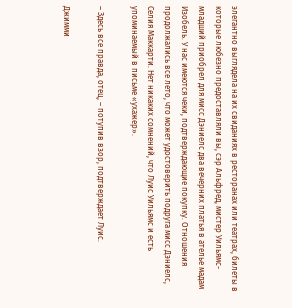элегантно выглядела на их свиданиях в ресторанах или театрах, билеты в которые любезно предоставляли вы, сэр Альфред, мистер Уильямс-младший приобрел для мисс Дэниелс два вечерних платья в ателье мадам Изобель. У нас имеются чеки, подтверждающие покупку. Отношения продолжались все лето, что может удостоверить подруга мисс Дэниелс, Селия Маккарти. Нет никаких сомнений, что Луис Уильямс и есть упоминаемый в письме «ухажер».

– Здесь все правда, отец, – потупив взор, подтверждает Луис.

Джимми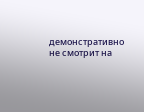демонстративно не смотрит на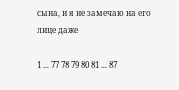сына, и я не замечаю на его лице даже

1 ... 77 78 79 80 81 ... 87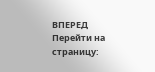ВПЕРЕД
Перейти на страницу: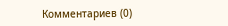Комментариев (0)